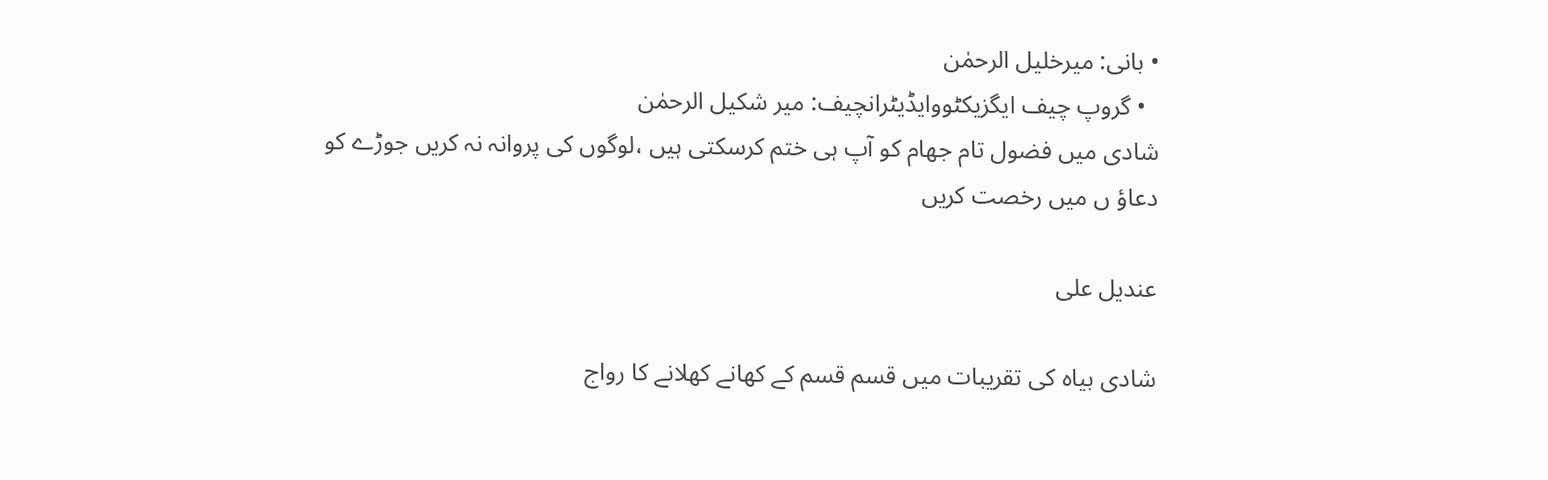• بانی: میرخلیل الرحمٰن
  • گروپ چیف ایگزیکٹووایڈیٹرانچیف: میر شکیل الرحمٰن
شادی میں فضول تام جھام کو آپ ہی ختم کرسکتی ہیں ،لوگوں کی پروانہ نہ کریں جوڑے کو دعاؤ ں میں رخصت کریں

عندیل علی

شادی بیاہ کی تقریبات میں قسم قسم کے کھانے کھلانے کا رواج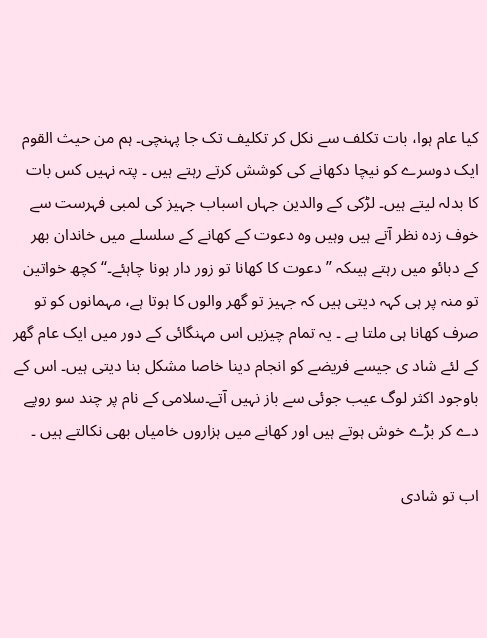کیا عام ہوا، بات تکلف سے نکل کر تکلیف تک جا پہنچی۔ ہم من حیث القوم ایک دوسرے کو نیچا دکھانے کی کوشش کرتے رہتے ہیں ۔ پتہ نہیں کس بات کا بدلہ لیتے ہیں۔ لڑکی کے والدین جہاں اسباب جہیز کی لمبی فہرست سے خوف زدہ نظر آتے ہیں وہیں وہ دعوت کے کھانے کے سلسلے میں خاندان بھر کے دبائو میں رہتے ہیںکہ ’’ دعوت کا کھانا تو زور دار ہونا چاہئے۔‘‘ کچھ خواتین تو منہ پر ہی کہہ دیتی ہیں کہ جہیز تو گھر والوں کا ہوتا ہے، مہمانوں کو تو صرف کھانا ہی ملتا ہے ۔ یہ تمام چیزیں اس مہنگائی کے دور میں ایک عام گھر کے لئے شاد ی جیسے فریضے کو انجام دینا خاصا مشکل بنا دیتی ہیں۔ اس کے باوجود اکثر لوگ عیب جوئی سے باز نہیں آتے۔سلامی کے نام پر چند سو روپے دے کر بڑے خوش ہوتے ہیں اور کھانے میں ہزاروں خامیاں بھی نکالتے ہیں ۔

اب تو شادی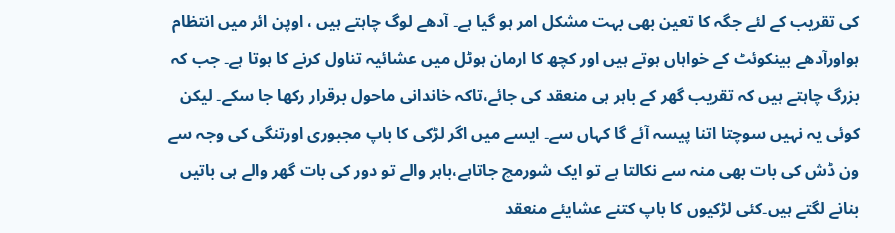کی تقریب کے لئے جگہ کا تعین بھی بہت مشکل امر ہو گیا ہے۔ آدھے لوگ چاہتے ہیں ، اوپن ائر میں انتظام ہواورآدھے بینکوئٹ کے خواہاں ہوتے ہیں اور کچھ کا ارمان ہوٹل میں عشائیہ تناول کرنے کا ہوتا ہے۔ جب کہ بزرگ چاہتے ہیں کہ تقریب گھر کے باہر ہی منعقد کی جائے،تاکہ خاندانی ماحول برقرار رکھا جا سکے۔ لیکن کوئی یہ نہیں سوچتا اتنا پیسہ آئے گا کہاں سے۔ ایسے میں اگر لڑکی کا باپ مجبوری اورتنگی کی وجہ سے ون ڈش کی بات بھی منہ سے نکالتا ہے تو ایک شورمچ جاتاہے،باہر والے تو دور کی بات گھر والے ہی باتیں بنانے لگتے ہیں۔کئی لڑکیوں کا باپ کتنے عشایئے منعقد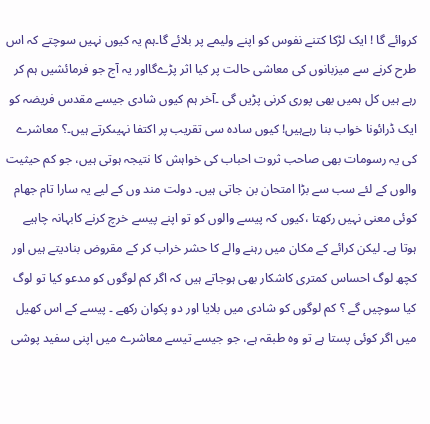کروائے گا ! ایک لڑکا کتنے نفوس کو اپنے ولیمے پر بلائے گا۔ہم یہ کیوں نہیں سوچتے کہ اس طرح کرنے سے میزبانوں کی معاشی حالت پر کیا اثر پڑےگااور یہ آج جو فرمائشیں ہم کر رہے ہیں کل ہمیں بھی پوری کرنی پڑیں گی ۔آخر ہم کیوں شادی جیسے مقدس فریضہ کو ایک ڈرائونا خواب بنا رہےہیں! کیوں سادہ سی تقریب پر اکتفا نہیںکرتے ہیں۔؟ معاشرے کی یہ رسومات بھی صاحب ثروت احباب کی خواہش کا نتیجہ ہوتی ہیں، جو کم حیثیت والوں کے لئے سب سے بڑا امتحان بن جاتی ہیں۔ دولت مند وں کے لیے یہ سارا تام جھام کوئی معنی نہیں رکھتا ،کیوں کہ پیسے والوں کو تو اپنے پیسے خرچ کرنے کابہانہ چاہیے ہوتا ہے۔ لیکن کرائے کے مکان میں رہنے والے کا حشر خراب کر کے مقروض بنادیتے ہیں اور کچھ لوگ احساس کمتری کاشکار بھی ہوجاتے ہیں کہ اگر کم لوگوں کو مدعو کیا تو لوگ کیا سوچیں گے ؟ کم لوگوں کو شادی میں بلایا اور دو پکوان رکھے ۔ پیسے کے اس کھیل میں اگر کوئی پستا ہے تو وہ طبقہ ہے، جو جیسے تیسے معاشرے میں اپنی سفید پوشی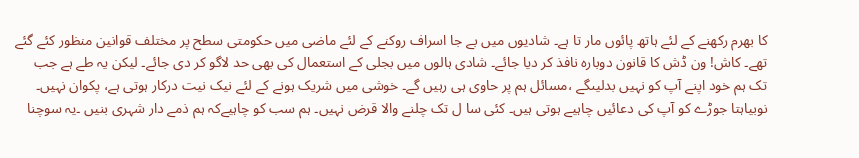کا بھرم رکھنے کے لئے ہاتھ پائوں مار تا ہے۔ شادیوں میں بے جا اسراف روکنے کے لئے ماضی میں حکومتی سطح پر مختلف قوانین منظور کئے گئے تھے۔ کاش! ون ڈش کا قانون دوبارہ نافذ کر دیا جائے۔ شادی ہالوں میں بجلی کے استعمال کی بھی حد لاگو کر دی جائے۔ لیکن یہ طے ہے جب تک ہم خود اپنے آپ کو نہیں بدلیںگے ،مسائل ہم پر حاوی ہی رہیں گے۔ خوشی میں شریک ہونے کے لئے نیک نیت درکار ہوتی ہے، پکوان نہیں۔ نوبیاہتا جوڑے کو آپ کی دعائیں چاہیے ہوتی ہیں۔ کئی سا ل تک چلنے والا قرض نہیں۔ ہم سب کو چاہیےکہ ہم ذمے دار شہری بنیں ۔یہ سوچنا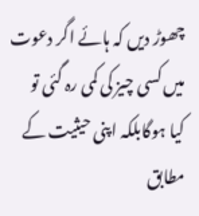چھوڑ دیں کہ ہائے اگر دعوت میں کسی چیز کی کمی رہ گئی تو کیا ہوگابلکہ اپنی حیثیت کے مطابق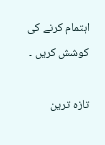اہتمام کرنے کی کوشش کریں ۔

تازہ ترین